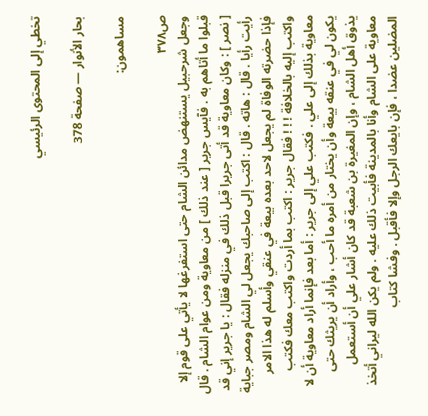تخطي إلى المحتوى الرئيسي

بحار الأنوار — صفحة 378

مساهمون:

ص٣٧٨
وجعل شرحبيل يستنهض مدائن الشام حتى استفرغها لا يأتي على قوم إلا قبلوا ما أتاهم به . فآيس جرير [ عند ذلك ] من معاوية ومن عوام الشام . قال [ نصر ] : وكان معاوية قد أتى جريرا قبل ذلك في منزله فقال : يا جرير إني قد رأيت رأيا . قال : هاته . قال : اكتب إلى صاحبك يجعل لي الشام ومصر جباية فإذا حضرته الوفاة لم يجعل لاحد بعده بيعة في عنقي وأسلم له هذا الامر واكتب إليه بالخلافة ! ! ! فقال جرير : اكتب بما أردت واكتب معك فكتب معاوية بذلك إلى علي . فكتب علي إلى جرير : أما بعد فإنما أراد معاوية أن لا يكون لي في عنقه بيعة وأن يختار من أمره ما أحب ، وأراد أن يريثك حتى يذوق أهل الشام ، وإن المغيرة بن شعبة قد كان أشار علي أن أستعمل معاوية على الشام وأنا بالمدينة فأبيت ذلك عليه . ولم يكن الله ليراني أتخذ المضلين عضدا ، فإن بايعك الرجل وإلا فأقبل . وفشا كتاب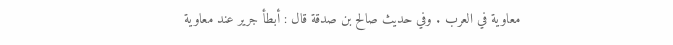معاوية في العرب . وفي حديث صالح بن صدقة قال : أبطأ جرير عند معاوية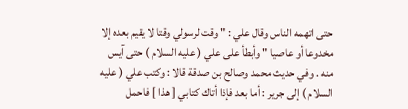حتى اتهمه الناس وقال علي : " وقت لرسولي وقتا لا يقيم بعده إلا مخدوعا أو عاصيا " وأبطأ على علي ( عليه السلام ) حتى آيس منه . وفي حديث محمد وصالح بن صدقة قالا : وكتب علي ( عليه السلام ) إلى جرير : أما بعد فإذا أتاك كتابي [ هذا ] فاحمل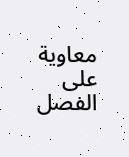معاوية على الفصل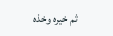ثم خيره وخذه